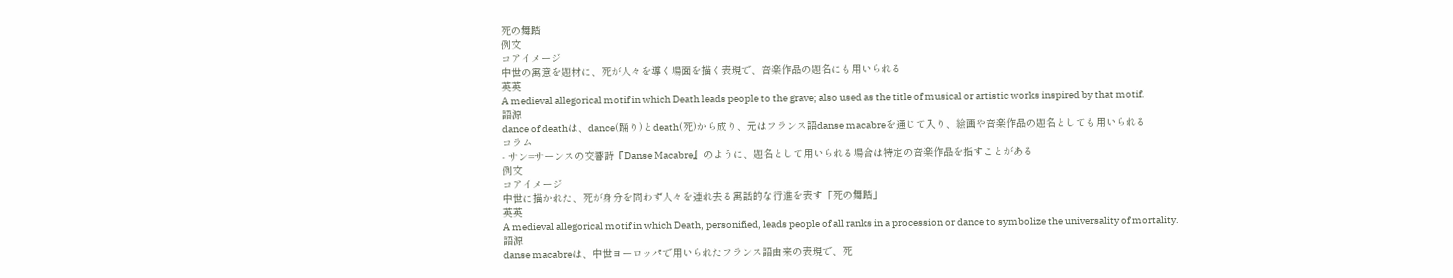死の舞踏
例文
コアイメージ
中世の寓意を題材に、死が人々を導く場面を描く表現で、音楽作品の題名にも用いられる
英英
A medieval allegorical motif in which Death leads people to the grave; also used as the title of musical or artistic works inspired by that motif.
語源
dance of deathは、dance(踊り)とdeath(死)から成り、元はフランス語danse macabreを通じて入り、絵画や音楽作品の題名としても用いられる
コラム
- サン=サーンスの交響詩『Danse Macabre』のように、題名として用いられる場合は特定の音楽作品を指すことがある
例文
コアイメージ
中世に描かれた、死が身分を問わず人々を連れ去る寓話的な行進を表す「死の舞踏」
英英
A medieval allegorical motif in which Death, personified, leads people of all ranks in a procession or dance to symbolize the universality of mortality.
語源
danse macabreは、中世ヨーロッパで用いられたフランス語由来の表現で、死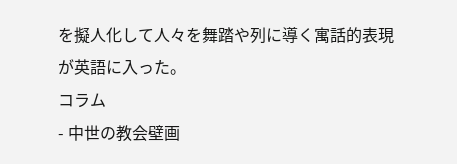を擬人化して人々を舞踏や列に導く寓話的表現が英語に入った。
コラム
- 中世の教会壁画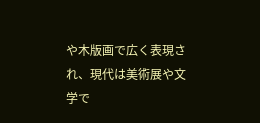や木版画で広く表現され、現代は美術展や文学で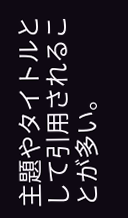主題やタイトルとして引用されることが多い。